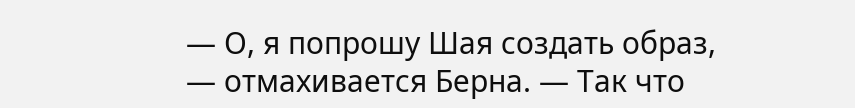— О, я попрошу Шая создать образ, — отмахивается Берна. — Так что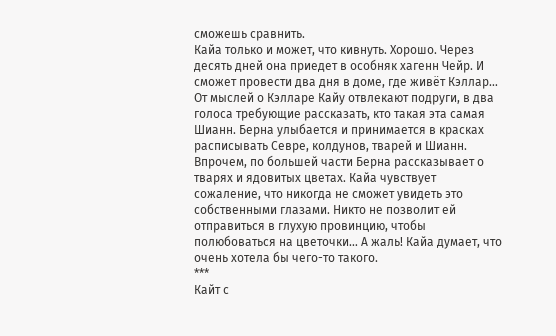сможешь сравнить.
Кайа только и может, что кивнуть. Хорошо. Через десять дней она приедет в особняк хагенн Чейр. И сможет провести два дня в доме, где живёт Кэллар…
От мыслей о Кэлларе Кайу отвлекают подруги, в два голоса требующие рассказать, кто такая эта самая Шианн. Берна улыбается и принимается в красках расписывать Севре, колдунов, тварей и Шианн. Впрочем, по большей части Берна рассказывает о тварях и ядовитых цветах. Кайа чувствует сожаление, что никогда не сможет увидеть это собственными глазами. Никто не позволит ей отправиться в глухую провинцию, чтобы полюбоваться на цветочки… А жаль! Кайа думает, что очень хотела бы чего-то такого.
***
Кайт с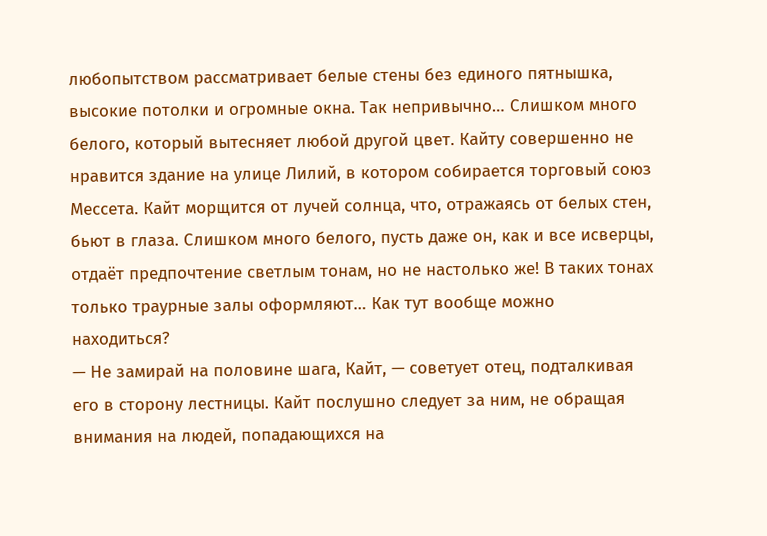любопытством рассматривает белые стены без единого пятнышка, высокие потолки и огромные окна. Так непривычно… Слишком много белого, который вытесняет любой другой цвет. Кайту совершенно не нравится здание на улице Лилий, в котором собирается торговый союз Мессета. Кайт морщится от лучей солнца, что, отражаясь от белых стен, бьют в глаза. Слишком много белого, пусть даже он, как и все исверцы, отдаёт предпочтение светлым тонам, но не настолько же! В таких тонах только траурные залы оформляют… Как тут вообще можно находиться?
— Не замирай на половине шага, Кайт, — советует отец, подталкивая его в сторону лестницы. Кайт послушно следует за ним, не обращая внимания на людей, попадающихся на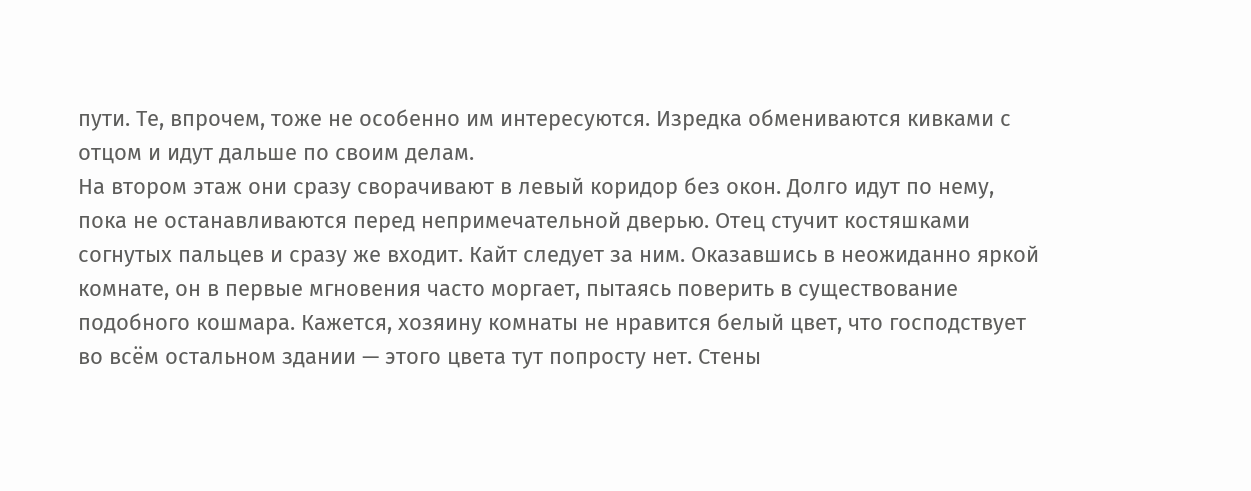пути. Те, впрочем, тоже не особенно им интересуются. Изредка обмениваются кивками с отцом и идут дальше по своим делам.
На втором этаж они сразу сворачивают в левый коридор без окон. Долго идут по нему, пока не останавливаются перед непримечательной дверью. Отец стучит костяшками согнутых пальцев и сразу же входит. Кайт следует за ним. Оказавшись в неожиданно яркой комнате, он в первые мгновения часто моргает, пытаясь поверить в существование подобного кошмара. Кажется, хозяину комнаты не нравится белый цвет, что господствует во всём остальном здании — этого цвета тут попросту нет. Стены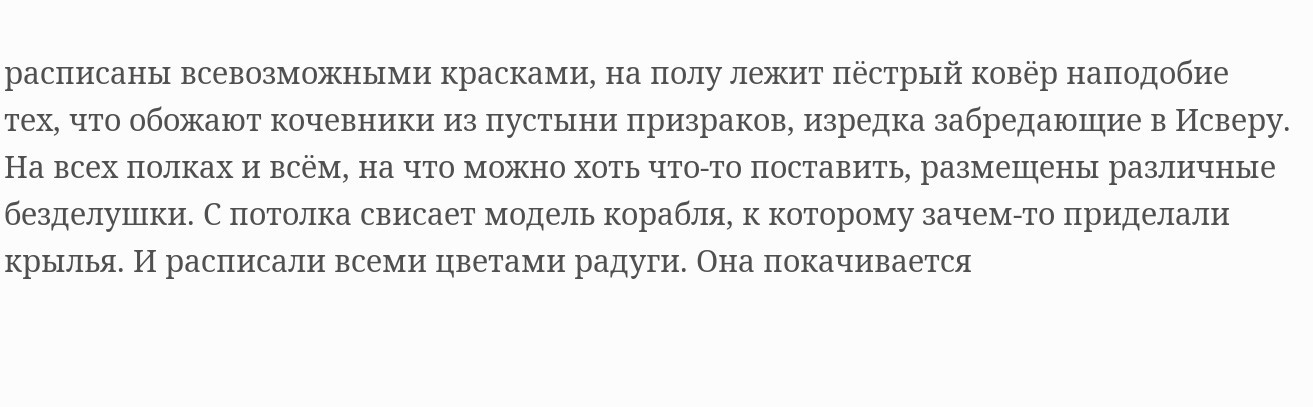расписаны всевозможными красками, на полу лежит пёстрый ковёр наподобие тех, что обожают кочевники из пустыни призраков, изредка забредающие в Исверу. На всех полках и всём, на что можно хоть что-то поставить, размещены различные безделушки. С потолка свисает модель корабля, к которому зачем-то приделали крылья. И расписали всеми цветами радуги. Она покачивается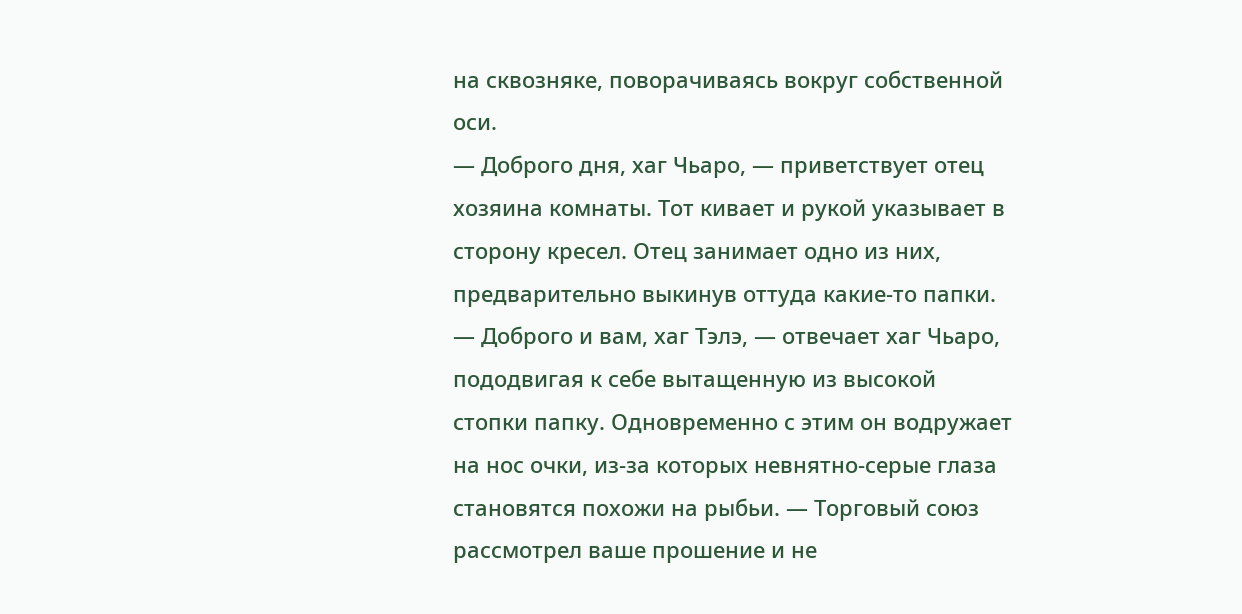на сквозняке, поворачиваясь вокруг собственной оси.
— Доброго дня, хаг Чьаро, — приветствует отец хозяина комнаты. Тот кивает и рукой указывает в сторону кресел. Отец занимает одно из них, предварительно выкинув оттуда какие-то папки.
— Доброго и вам, хаг Тэлэ, — отвечает хаг Чьаро, пододвигая к себе вытащенную из высокой стопки папку. Одновременно с этим он водружает на нос очки, из-за которых невнятно-серые глаза становятся похожи на рыбьи. — Торговый союз рассмотрел ваше прошение и не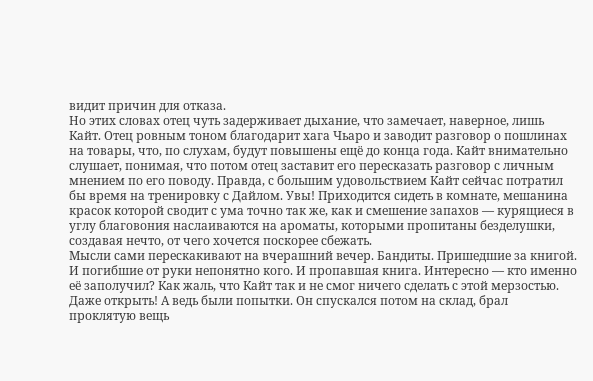видит причин для отказа.
Но этих словах отец чуть задерживает дыхание, что замечает, наверное, лишь Кайт. Отец ровным тоном благодарит хага Чьаро и заводит разговор о пошлинах на товары, что, по слухам, будут повышены ещё до конца года. Кайт внимательно слушает, понимая, что потом отец заставит его пересказать разговор с личным мнением по его поводу. Правда, с большим удовольствием Кайт сейчас потратил бы время на тренировку с Дайлом. Увы! Приходится сидеть в комнате, мешанина красок которой сводит с ума точно так же, как и смешение запахов — курящиеся в углу благовония наслаиваются на ароматы, которыми пропитаны безделушки, создавая нечто, от чего хочется поскорее сбежать.
Мысли сами перескакивают на вчерашний вечер. Бандиты. Пришедшие за книгой. И погибшие от руки непонятно кого. И пропавшая книга. Интересно — кто именно её заполучил? Как жаль, что Кайт так и не смог ничего сделать с этой мерзостью. Даже открыть! А ведь были попытки. Он спускался потом на склад, брал проклятую вещь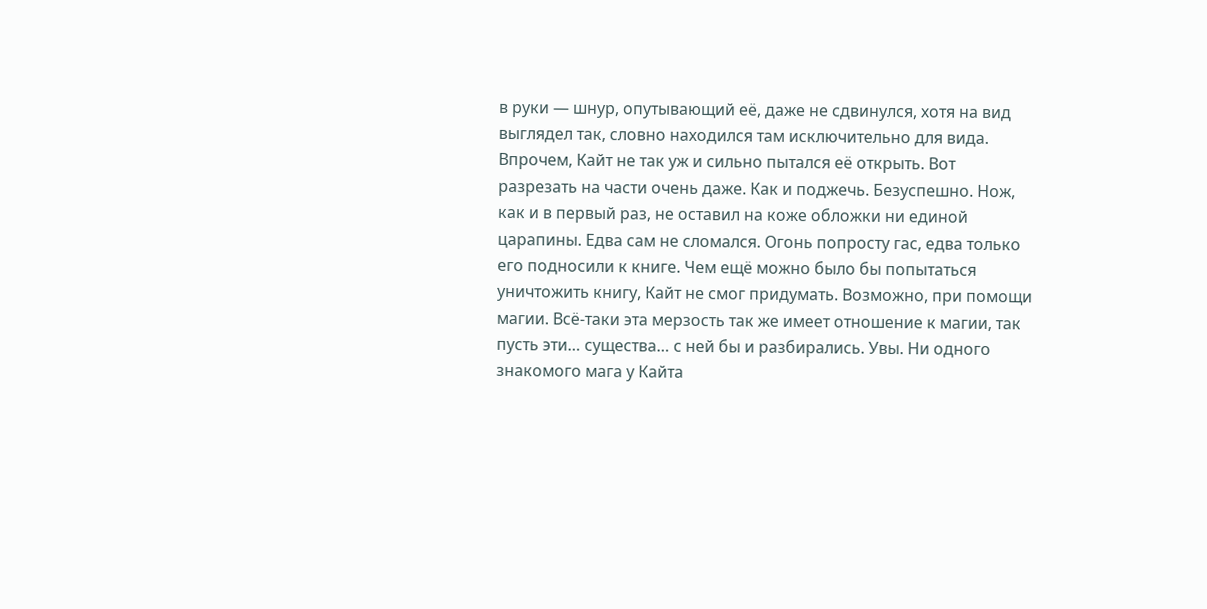в руки — шнур, опутывающий её, даже не сдвинулся, хотя на вид выглядел так, словно находился там исключительно для вида. Впрочем, Кайт не так уж и сильно пытался её открыть. Вот разрезать на части очень даже. Как и поджечь. Безуспешно. Нож, как и в первый раз, не оставил на коже обложки ни единой царапины. Едва сам не сломался. Огонь попросту гас, едва только его подносили к книге. Чем ещё можно было бы попытаться уничтожить книгу, Кайт не смог придумать. Возможно, при помощи магии. Всё-таки эта мерзость так же имеет отношение к магии, так пусть эти… существа… с ней бы и разбирались. Увы. Ни одного знакомого мага у Кайта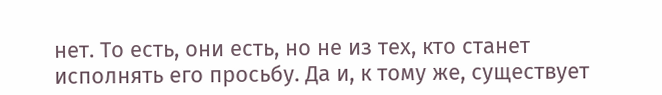нет. То есть, они есть, но не из тех, кто станет исполнять его просьбу. Да и, к тому же, существует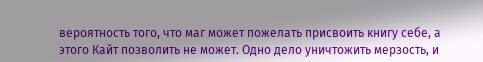вероятность того, что маг может пожелать присвоить книгу себе, а этого Кайт позволить не может. Одно дело уничтожить мерзость, и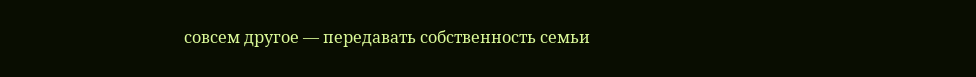совсем другое — передавать собственность семьи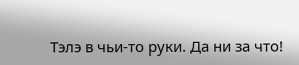Тэлэ в чьи-то руки. Да ни за что!